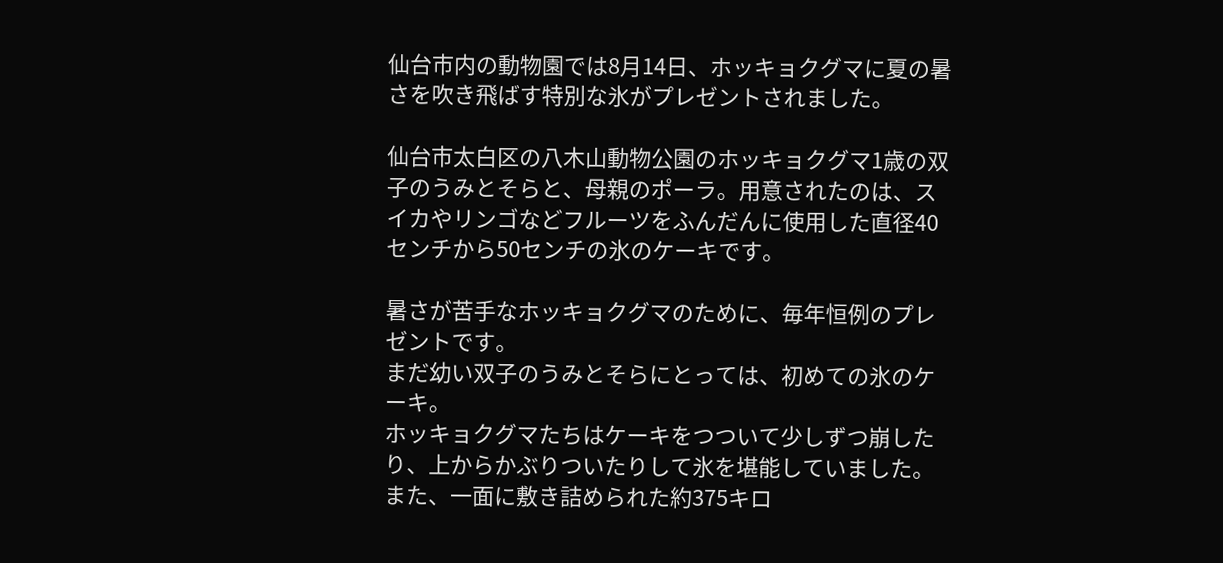仙台市内の動物園では8月14日、ホッキョクグマに夏の暑さを吹き飛ばす特別な氷がプレゼントされました。

仙台市太白区の八木山動物公園のホッキョクグマ1歳の双子のうみとそらと、母親のポーラ。用意されたのは、スイカやリンゴなどフルーツをふんだんに使用した直径40センチから50センチの氷のケーキです。

暑さが苦手なホッキョクグマのために、毎年恒例のプレゼントです。
まだ幼い双子のうみとそらにとっては、初めての氷のケーキ。
ホッキョクグマたちはケーキをつついて少しずつ崩したり、上からかぶりついたりして氷を堪能していました。
また、一面に敷き詰められた約375キロ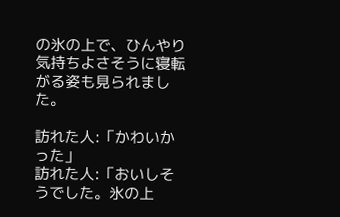の氷の上で、ひんやり気持ちよさそうに寝転がる姿も見られました。

訪れた人:「かわいかった」
訪れた人:「おいしそうでした。氷の上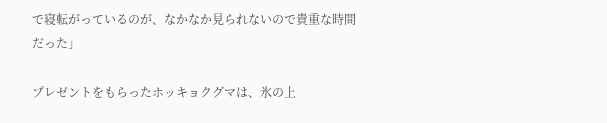で寝転がっているのが、なかなか見られないので貴重な時間だった」

プレゼントをもらったホッキョクグマは、氷の上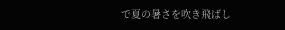で夏の暑さを吹き飛ばし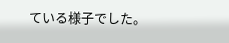ている様子でした。